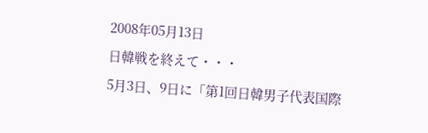2008年05月13日
日韓戦を終えて・・・
5月3日、9日に「第1回日韓男子代表国際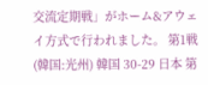交流定期戦」がホーム&アウェイ方式で行われました。 第1戦(韓国:光州) 韓国 30-29 日本 第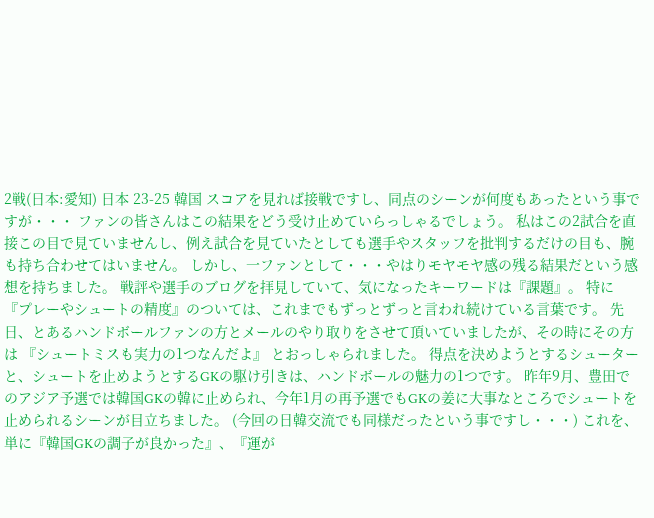2戦(日本:愛知) 日本 23-25 韓国 スコアを見れば接戦ですし、同点のシーンが何度もあったという事ですが・・・ ファンの皆さんはこの結果をどう受け止めていらっしゃるでしょう。 私はこの2試合を直接この目で見ていませんし、例え試合を見ていたとしても選手やスタッフを批判するだけの目も、腕も持ち合わせてはいません。 しかし、一ファンとして・・・やはりモヤモヤ感の残る結果だという感想を持ちました。 戦評や選手のブログを拝見していて、気になったキーワードは『課題』。 特に『プレーやシュートの精度』のついては、これまでもずっとずっと言われ続けている言葉です。 先日、とあるハンドボールファンの方とメールのやり取りをさせて頂いていましたが、その時にその方は 『シュートミスも実力の1つなんだよ』 とおっしゃられました。 得点を決めようとするシューターと、シュートを止めようとするGKの駆け引きは、ハンドボールの魅力の1つです。 昨年9月、豊田でのアジア予選では韓国GKの韓に止められ、今年1月の再予選でもGKの姜に大事なところでシュートを止められるシーンが目立ちました。 (今回の日韓交流でも同様だったという事ですし・・・) これを、単に『韓国GKの調子が良かった』、『運が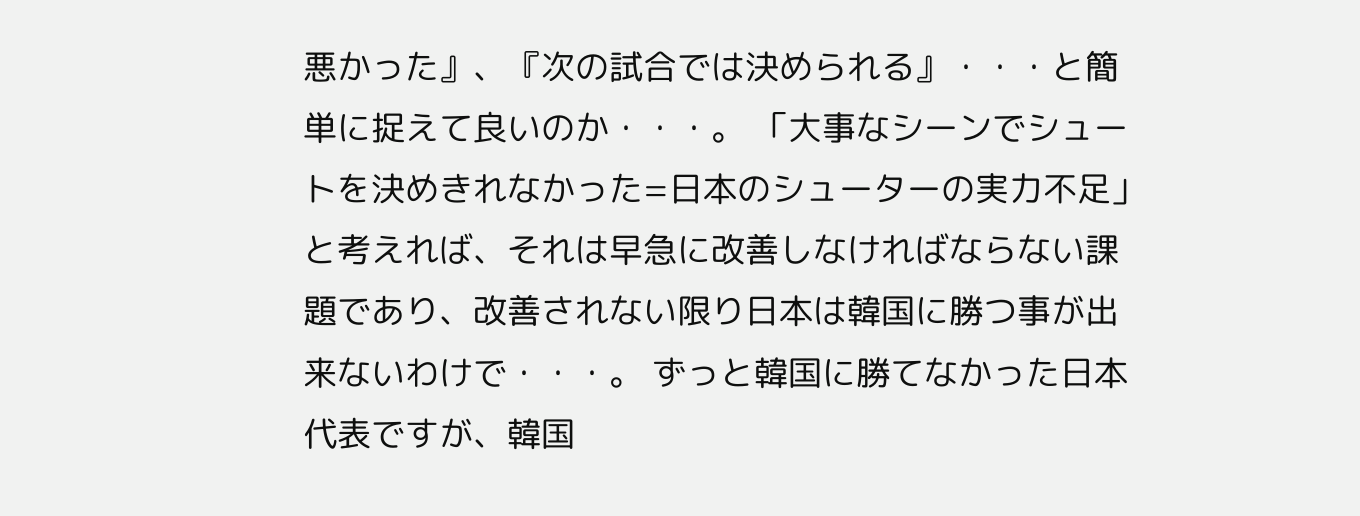悪かった』、『次の試合では決められる』・・・と簡単に捉えて良いのか・・・。 「大事なシーンでシュートを決めきれなかった=日本のシューターの実力不足」 と考えれば、それは早急に改善しなければならない課題であり、改善されない限り日本は韓国に勝つ事が出来ないわけで・・・。 ずっと韓国に勝てなかった日本代表ですが、韓国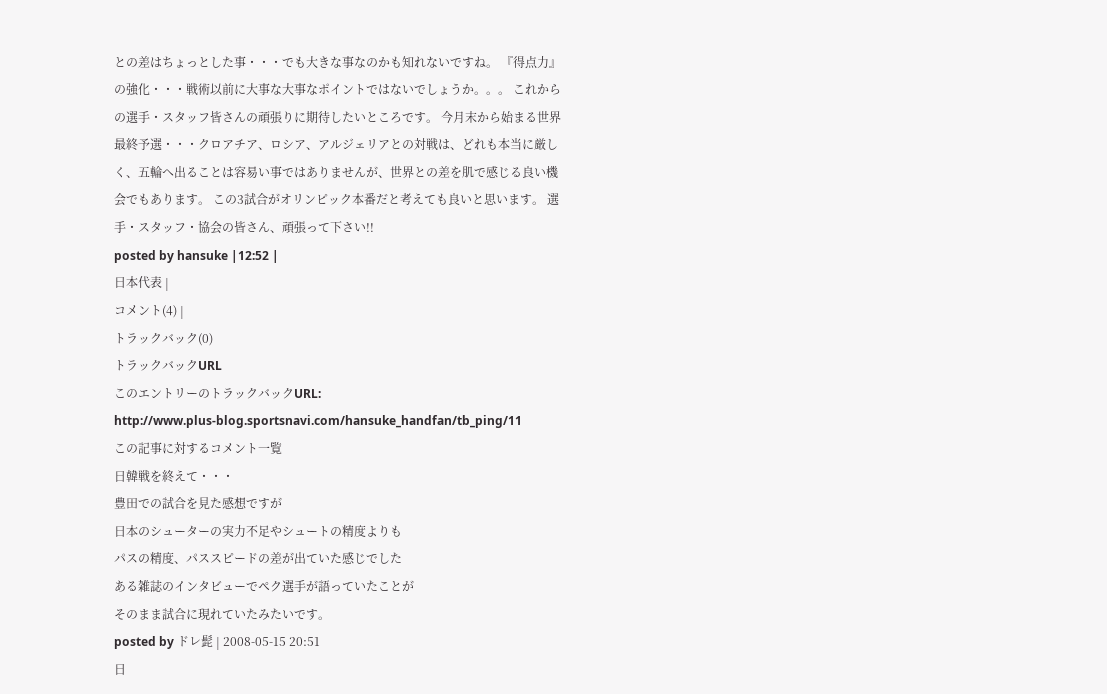との差はちょっとした事・・・でも大きな事なのかも知れないですね。 『得点力』の強化・・・戦術以前に大事な大事なポイントではないでしょうか。。。 これからの選手・スタッフ皆さんの頑張りに期待したいところです。 今月末から始まる世界最終予選・・・クロアチア、ロシア、アルジェリアとの対戦は、どれも本当に厳しく、五輪へ出ることは容易い事ではありませんが、世界との差を肌で感じる良い機会でもあります。 この3試合がオリンピック本番だと考えても良いと思います。 選手・スタッフ・協会の皆さん、頑張って下さい!!
posted by hansuke |12:52 |
日本代表 |
コメント(4) |
トラックバック(0)
トラックバックURL
このエントリーのトラックバックURL:
http://www.plus-blog.sportsnavi.com/hansuke_handfan/tb_ping/11
この記事に対するコメント一覧
日韓戦を終えて・・・
豊田での試合を見た感想ですが
日本のシューターの実力不足やシュートの精度よりも
パスの精度、パススピードの差が出ていた感じでした
ある雑誌のインタビューでペク選手が語っていたことが
そのまま試合に現れていたみたいです。
posted by ドレ髭 | 2008-05-15 20:51
日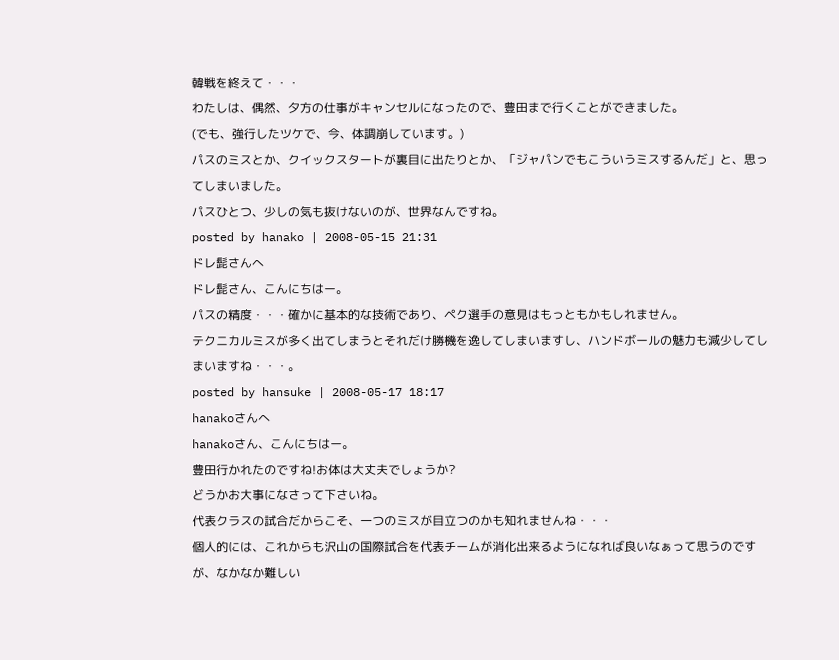韓戦を終えて・・・
わたしは、偶然、夕方の仕事がキャンセルになったので、豊田まで行くことができました。
(でも、強行したツケで、今、体調崩しています。)
パスのミスとか、クイックスタートが裏目に出たりとか、「ジャパンでもこういうミスするんだ」と、思ってしまいました。
パスひとつ、少しの気も抜けないのが、世界なんですね。
posted by hanako | 2008-05-15 21:31
ドレ髭さんへ
ドレ髭さん、こんにちはー。
パスの精度・・・確かに基本的な技術であり、ペク選手の意見はもっともかもしれません。
テクニカルミスが多く出てしまうとそれだけ勝機を逸してしまいますし、ハンドボールの魅力も減少してしまいますね・・・。
posted by hansuke | 2008-05-17 18:17
hanakoさんへ
hanakoさん、こんにちはー。
豊田行かれたのですね!お体は大丈夫でしょうか?
どうかお大事になさって下さいね。
代表クラスの試合だからこそ、一つのミスが目立つのかも知れませんね・・・
個人的には、これからも沢山の国際試合を代表チームが消化出来るようになれば良いなぁって思うのですが、なかなか難しい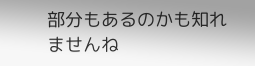部分もあるのかも知れませんね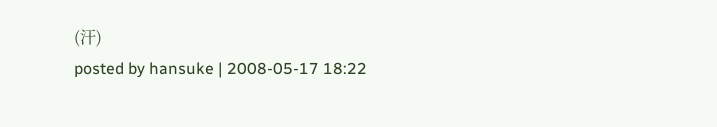(汗)
posted by hansuke | 2008-05-17 18:22